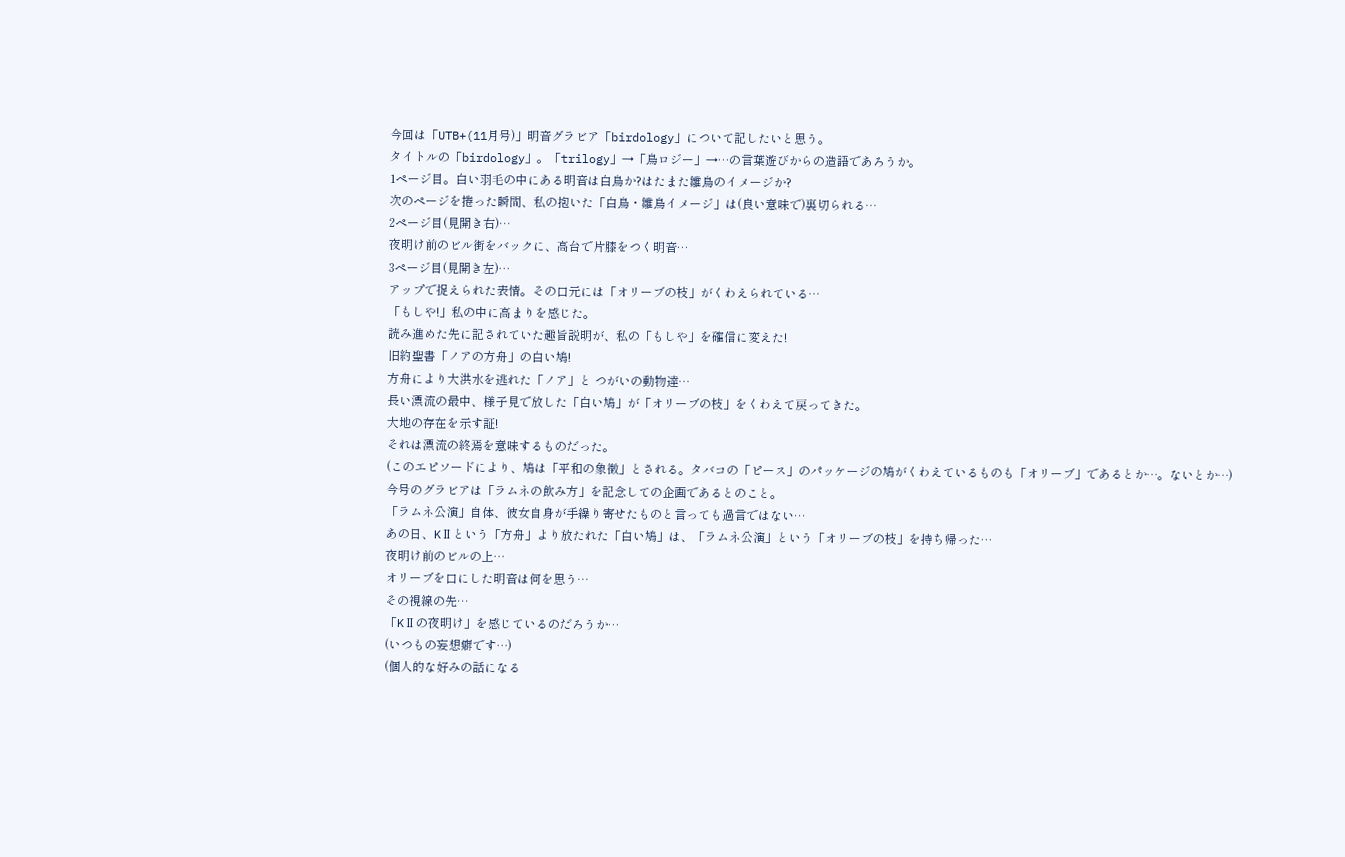今回は「UTB+(11月号)」明音グラビア「birdology」について記したいと思う。
タイトルの「birdology」。「trilogy」→「鳥ロジー」→…の言葉遊びからの造語であろうか。
1ページ目。白い羽毛の中にある明音は白鳥か?はたまた雛鳥のイメージか?
次のページを捲った瞬間、私の抱いた「白鳥・雛鳥イメージ」は(良い意味で)裏切られる…
2ページ目(見開き右)…
夜明け前のビル街をバックに、高台で片膝をつく明音…
3ページ目(見開き左)…
アップで捉えられた表情。その口元には「オリーブの枝」がくわえられている…
「もしや!」私の中に高まりを感じた。
読み進めた先に記されていた趣旨説明が、私の「もしや」を確信に変えた!
旧約聖書「ノアの方舟」の白い鳩!
方舟により大洪水を逃れた「ノア」と つがいの動物達…
長い漂流の最中、様子見で放した「白い鳩」が「オリーブの枝」をくわえて戻ってきた。
大地の存在を示す証!
それは漂流の終焉を意味するものだった。
(このエピソードにより、鳩は「平和の象徴」とされる。タバコの「ピース」のパッケージの鳩がくわえているものも「オリーブ」であるとか…。ないとか…)
今号のグラビアは「ラムネの飲み方」を記念しての企画であるとのこと。
「ラムネ公演」自体、彼女自身が手繰り寄せたものと言っても過言ではない…
あの日、KⅡという「方舟」より放たれた「白い鳩」は、「ラムネ公演」という「オリーブの枝」を持ち帰った…
夜明け前のビルの上…
オリーブを口にした明音は何を思う…
その視線の先…
「KⅡの夜明け」を感じているのだろうか…
(いつもの妄想癖です…)
(個人的な好みの話になる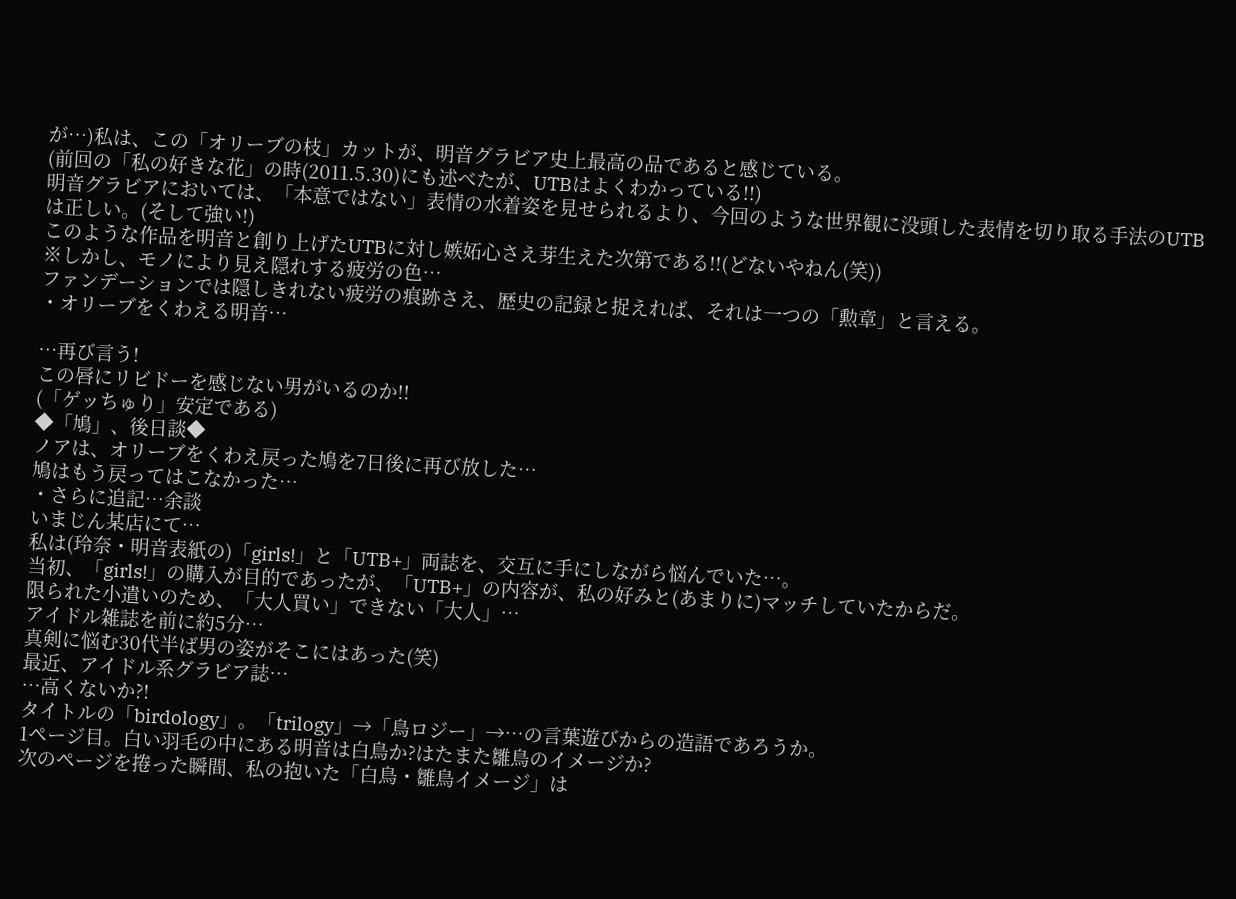が…)私は、この「オリーブの枝」カットが、明音グラビア史上最高の品であると感じている。
(前回の「私の好きな花」の時(2011.5.30)にも述べたが、UTBはよくわかっている!!)
明音グラビアにおいては、「本意ではない」表情の水着姿を見せられるより、今回のような世界観に没頭した表情を切り取る手法のUTBは正しい。(そして強い!)
このような作品を明音と創り上げたUTBに対し嫉妬心さえ芽生えた次第である!!(どないやねん(笑))
※しかし、モノにより見え隠れする疲労の色…
ファンデーションでは隠しきれない疲労の痕跡さえ、歴史の記録と捉えれば、それは一つの「勲章」と言える。
・オリーブをくわえる明音…

…再び言う!
この唇にリビドーを感じない男がいるのか!!
(「ゲッちゅり」安定である)
◆「鳩」、後日談◆
ノアは、オリーブをくわえ戻った鳩を7日後に再び放した…
鳩はもう戻ってはこなかった…
・さらに追記…余談
いまじん某店にて…
私は(玲奈・明音表紙の)「girls!」と「UTB+」両誌を、交互に手にしながら悩んでいた…。
当初、「girls!」の購入が目的であったが、「UTB+」の内容が、私の好みと(あまりに)マッチしていたからだ。
限られた小遣いのため、「大人買い」できない「大人」…
アイドル雑誌を前に約5分…
真剣に悩む30代半ば男の姿がそこにはあった(笑)
最近、アイドル系グラビア誌…
…高くないか?!
タイトルの「birdology」。「trilogy」→「鳥ロジー」→…の言葉遊びからの造語であろうか。
1ページ目。白い羽毛の中にある明音は白鳥か?はたまた雛鳥のイメージか?
次のページを捲った瞬間、私の抱いた「白鳥・雛鳥イメージ」は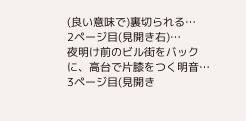(良い意味で)裏切られる…
2ページ目(見開き右)…
夜明け前のビル街をバックに、高台で片膝をつく明音…
3ページ目(見開き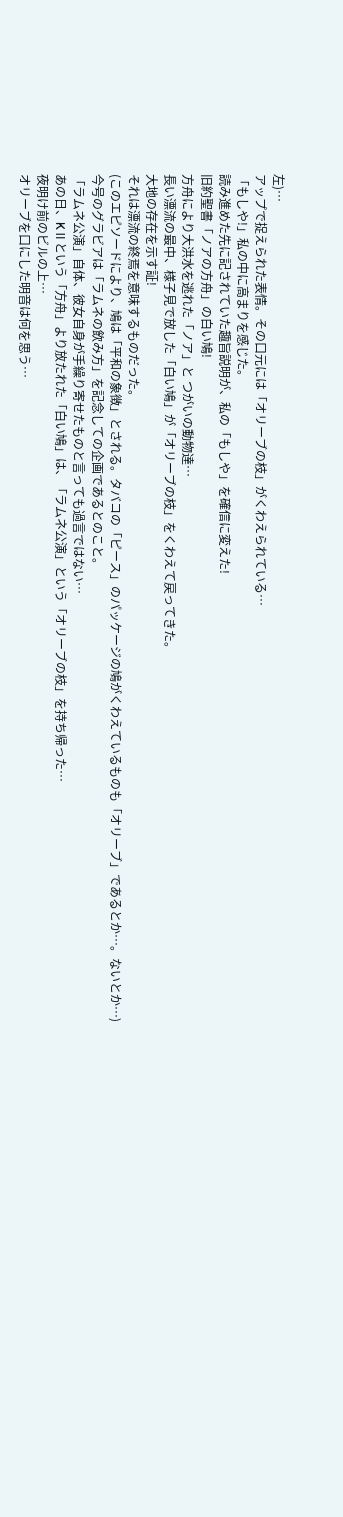左)…
アップで捉えられた表情。その口元には「オリーブの枝」がくわえられている…
「もしや!」私の中に高まりを感じた。
読み進めた先に記されていた趣旨説明が、私の「もしや」を確信に変えた!
旧約聖書「ノアの方舟」の白い鳩!
方舟により大洪水を逃れた「ノア」と つがいの動物達…
長い漂流の最中、様子見で放した「白い鳩」が「オリーブの枝」をくわえて戻ってきた。
大地の存在を示す証!
それは漂流の終焉を意味するものだった。
(このエピソードにより、鳩は「平和の象徴」とされる。タバコの「ピース」のパッケージの鳩がくわえているものも「オリーブ」であるとか…。ないとか…)
今号のグラビアは「ラムネの飲み方」を記念しての企画であるとのこと。
「ラムネ公演」自体、彼女自身が手繰り寄せたものと言っても過言ではない…
あの日、KⅡという「方舟」より放たれた「白い鳩」は、「ラムネ公演」という「オリーブの枝」を持ち帰った…
夜明け前のビルの上…
オリーブを口にした明音は何を思う…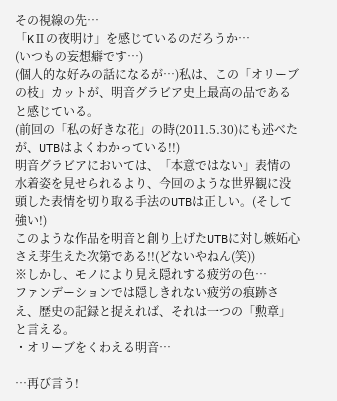その視線の先…
「KⅡの夜明け」を感じているのだろうか…
(いつもの妄想癖です…)
(個人的な好みの話になるが…)私は、この「オリーブの枝」カットが、明音グラビア史上最高の品であると感じている。
(前回の「私の好きな花」の時(2011.5.30)にも述べたが、UTBはよくわかっている!!)
明音グラビアにおいては、「本意ではない」表情の水着姿を見せられるより、今回のような世界観に没頭した表情を切り取る手法のUTBは正しい。(そして強い!)
このような作品を明音と創り上げたUTBに対し嫉妬心さえ芽生えた次第である!!(どないやねん(笑))
※しかし、モノにより見え隠れする疲労の色…
ファンデーションでは隠しきれない疲労の痕跡さえ、歴史の記録と捉えれば、それは一つの「勲章」と言える。
・オリーブをくわえる明音…

…再び言う!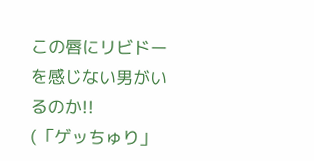この唇にリビドーを感じない男がいるのか!!
(「ゲッちゅり」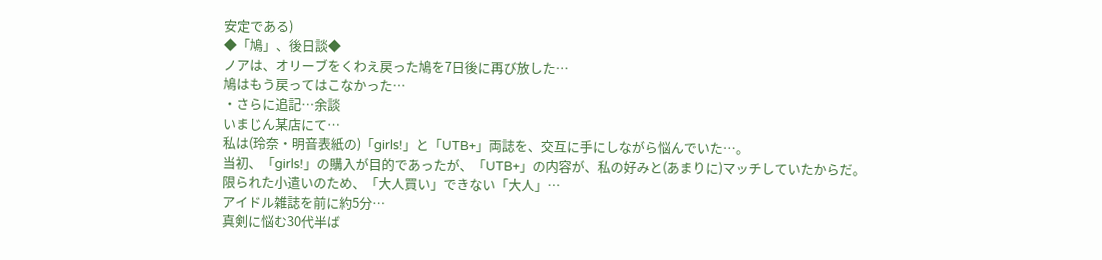安定である)
◆「鳩」、後日談◆
ノアは、オリーブをくわえ戻った鳩を7日後に再び放した…
鳩はもう戻ってはこなかった…
・さらに追記…余談
いまじん某店にて…
私は(玲奈・明音表紙の)「girls!」と「UTB+」両誌を、交互に手にしながら悩んでいた…。
当初、「girls!」の購入が目的であったが、「UTB+」の内容が、私の好みと(あまりに)マッチしていたからだ。
限られた小遣いのため、「大人買い」できない「大人」…
アイドル雑誌を前に約5分…
真剣に悩む30代半ば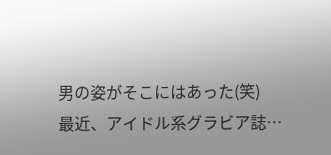男の姿がそこにはあった(笑)
最近、アイドル系グラビア誌…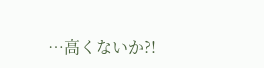…高くないか?!